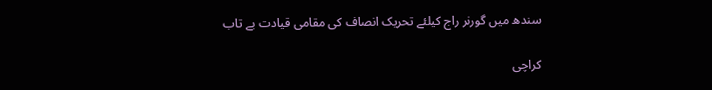سندھ میں گورنر راج کیلئے تحریک انصاف کی مقامی قیادت بے تاب

کراچی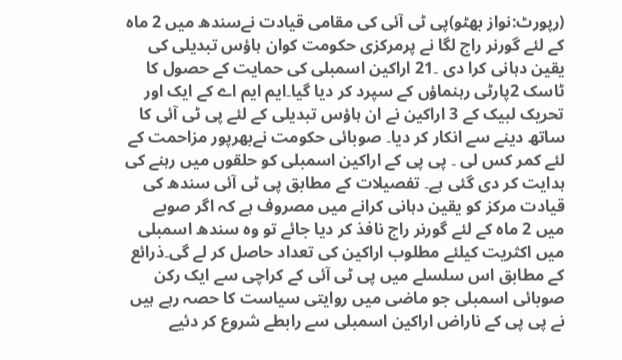(رپورٹ:نواز بھٹو)پی ٹی آئی کی مقامی قیادت نےسندھ میں 2 ماہ کے لئے گورنر راج لگا نے پرمرکزی حکومت کوان ہاؤس تبدیلی کی یقین دہانی کرا دی ۔21 اراکین اسمبلی کی حمایت کے حصول کا ٹاسک 2پارٹی رہنماؤں کے سپرد کر دیا گیا۔ایم ایم اے کے ایک اور تحریک لبیک کے 3 اراکین نے ان ہاؤس تبدیلی کے لئے پی ٹی آئی کا ساتھ دینے سے انکار کر دیا۔ صوبائی حکومت نےبھرپور مزاحمت کے لئے کمر کس لی ۔ پی پی کے اراکین اسمبلی کو حلقوں میں رہنے کی ہدایت کر دی گئی ہے۔ تفصیلات کے مطابق پی ٹی آئی سندھ کی قیادت مرکز کو یقین دہانی کرانے میں مصروف ہے کہ اگر صوبے میں 2 ماہ کے لئے گورنر راج نافذ کر دیا جائے تو وہ سندھ اسمبلی میں اکثریت کیلئے مطلوب اراکین کی تعداد حاصل کر لے گی۔ذرائع کے مطابق اس سلسلے میں پی ٹی آئی کے کراچی سے ایک رکن صوبائی اسمبلی جو ماضی میں روایتی سیاست کا حصہ رہے ہیں نے پی پی کے ناراض اراکین اسمبلی سے رابطے شروع کر دئیے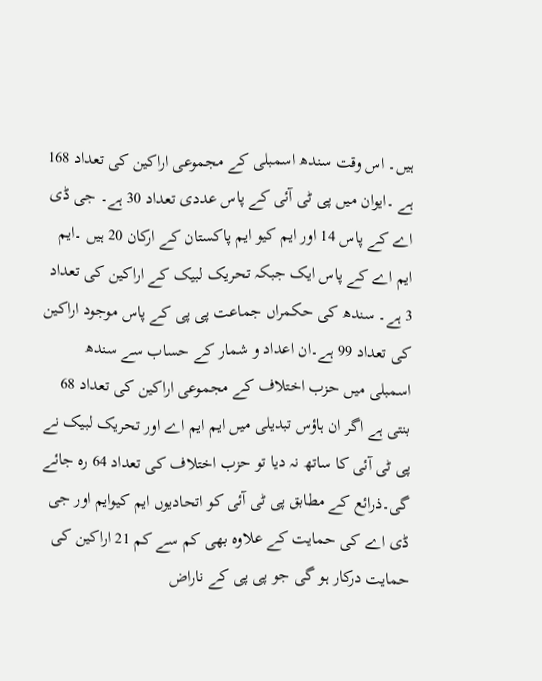ہیں۔ اس وقت سندھ اسمبلی کے مجموعی اراکین کی تعداد 168 ہے ۔ایوان میں پی ٹی آئی کے پاس عددی تعداد 30 ہے۔ جی ڈی اے کے پاس 14 اور ایم کیو ایم پاکستان کے ارکان 20 ہیں ۔ایم ایم اے کے پاس ایک جبکہ تحریک لبیک کے اراکین کی تعداد 3 ہے۔ سندھ کی حکمراں جماعت پی پی کے پاس موجود اراکین کی تعداد 99 ہے۔ان اعداد و شمار کے حساب سے سندھ اسمبلی میں حزب اختلاف کے مجموعی اراکین کی تعداد 68 بنتی ہے اگر ان ہاؤس تبدیلی میں ایم ایم اے اور تحریک لبیک نے پی ٹی آئی کا ساتھ نہ دیا تو حزب اختلاف کی تعداد 64 رہ جائے گی۔ذرائع کے مطابق پی ٹی آئی کو اتحادیوں ایم کیوایم اور جی ڈی اے کی حمایت کے علاوہ بھی کم سے کم 21 اراکین کی حمایت درکار ہو گی جو پی پی کے ناراض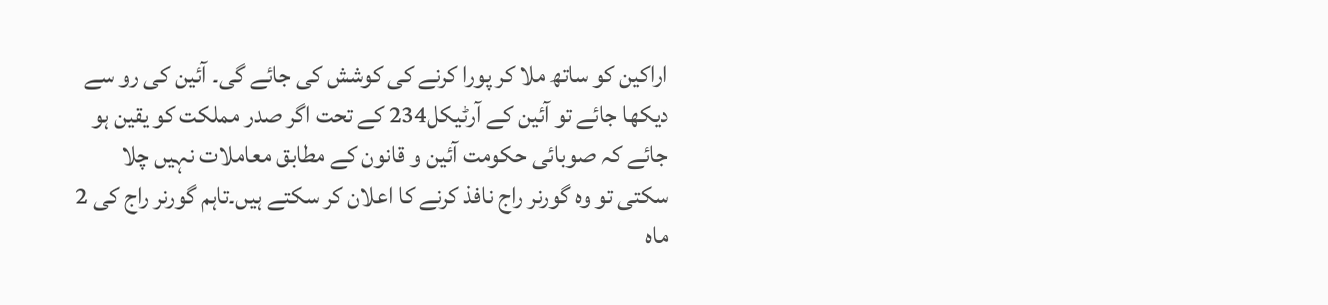اراکین کو ساتھ ملا کر پورا کرنے کی کوشش کی جائے گی۔ آئین کی رو سے دیکھا جائے تو آئین کے آرٹیکل234 کے تحت اگر صدر مملکت کو یقین ہو جائے کہ صوبائی حکومت آئین و قانون کے مطابق معاملات نہیں چلا سکتی تو وہ گورنر راج نافذ کرنے کا اعلان کر سکتے ہیں۔تاہم گورنر راج کی 2 ماہ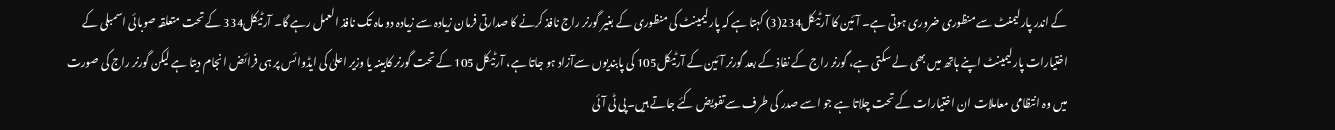کے اندر پارلیمنٹ سے منظوری ضروری ہوتی ہے۔ آئین کا آرٹیکل234(3) کہتا ہے کہ پارلیمینٹ کی منظوری کے بغیر گورنر راج نافذ کرنے کا صدارتی فرمان زیادہ سے زیادہ دو ماہ تک نافذ العمل رہے گا۔ آرٹیکل334 کے تحت متعلقہ صوبائی اسمبلی کے اختیارات پارلیمینٹ اپنے ہاتھ میں بھی لے سکتی ہے، گورنر راج کے نفاذ کے بعد گورنر آئین کے آرٹیکل105 کی پابندیوں سےآزاد ہو جاتا ہے، آرٹیکل 105 کے تحت گورنر کابینہ یا وزیر اعلیٰ کی ایڈوائس پر ہی فرائض انجام دیتا ہے لیکن گورنر راج کی صورت میں وہ انتظامی معاملات ان اختیارات کے تحت چلاتا ہے جو اسے صدر کی طرف سےتفویض کئے جاتے ہیں۔پی ٹی آئی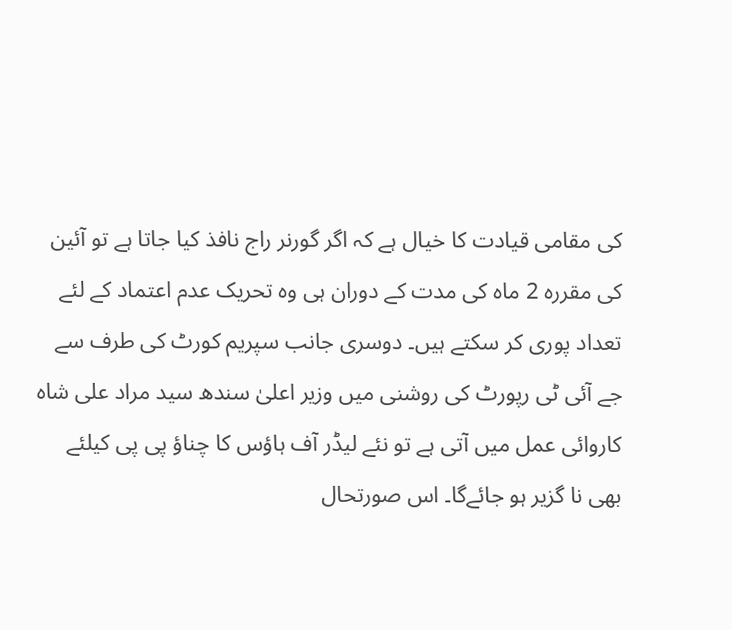کی مقامی قیادت کا خیال ہے کہ اگر گورنر راج نافذ کیا جاتا ہے تو آئین کی مقررہ 2 ماہ کی مدت کے دوران ہی وہ تحریک عدم اعتماد کے لئے تعداد پوری کر سکتے ہیں۔ دوسری جانب سپریم کورٹ کی طرف سے جے آئی ٹی رپورٹ کی روشنی میں وزیر اعلیٰ سندھ سید مراد علی شاہ کاروائی عمل میں آتی ہے تو نئے لیڈر آف ہاؤس کا چناؤ پی پی کیلئے بھی نا گزیر ہو جائےگا۔ اس صورتحال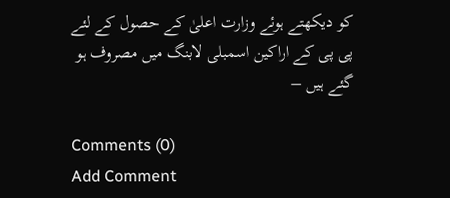کو دیکھتے ہوئے وزارت اعلیٰ کے حصول کے لئے پی پی کے اراکین اسمبلی لابنگ میں مصروف ہو گئے ہیں –

Comments (0)
Add Comment